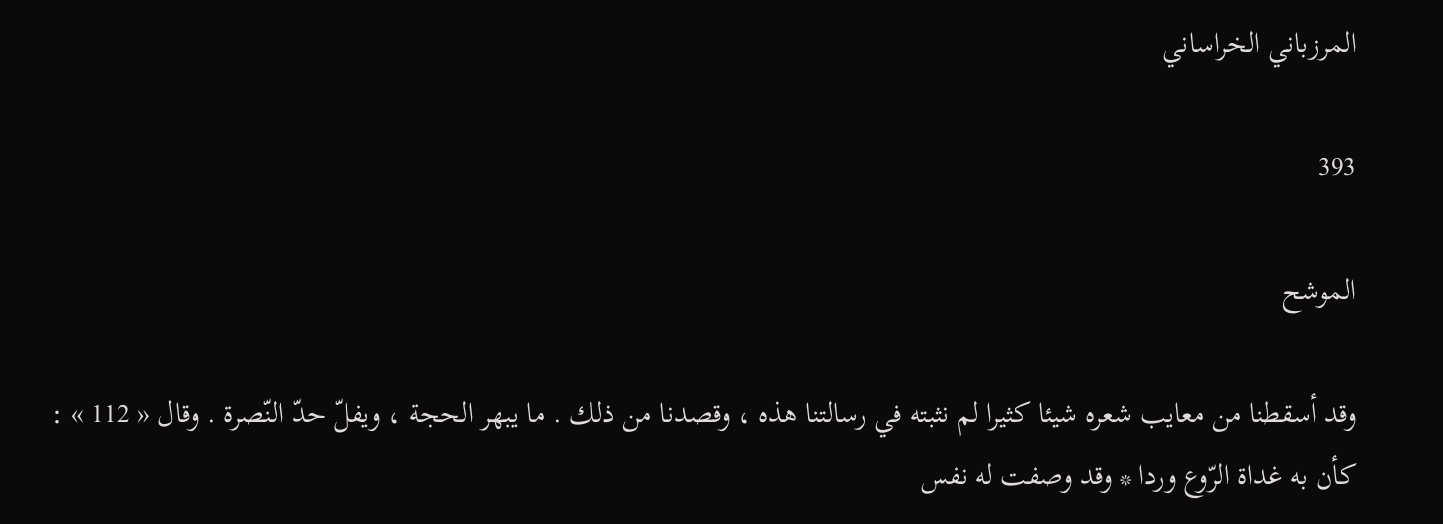المرزباني الخراساني

393

الموشح

وقد أسقطنا من معايب شعره شيئا كثيرا لم نثبته في رسالتنا هذه ، وقصدنا من ذلك . ما يبهر الحجة ، ويفلّ حدّ النّصرة . وقال « 112 » : كأن به غداة الرّوع وردا * وقد وصفت له نفس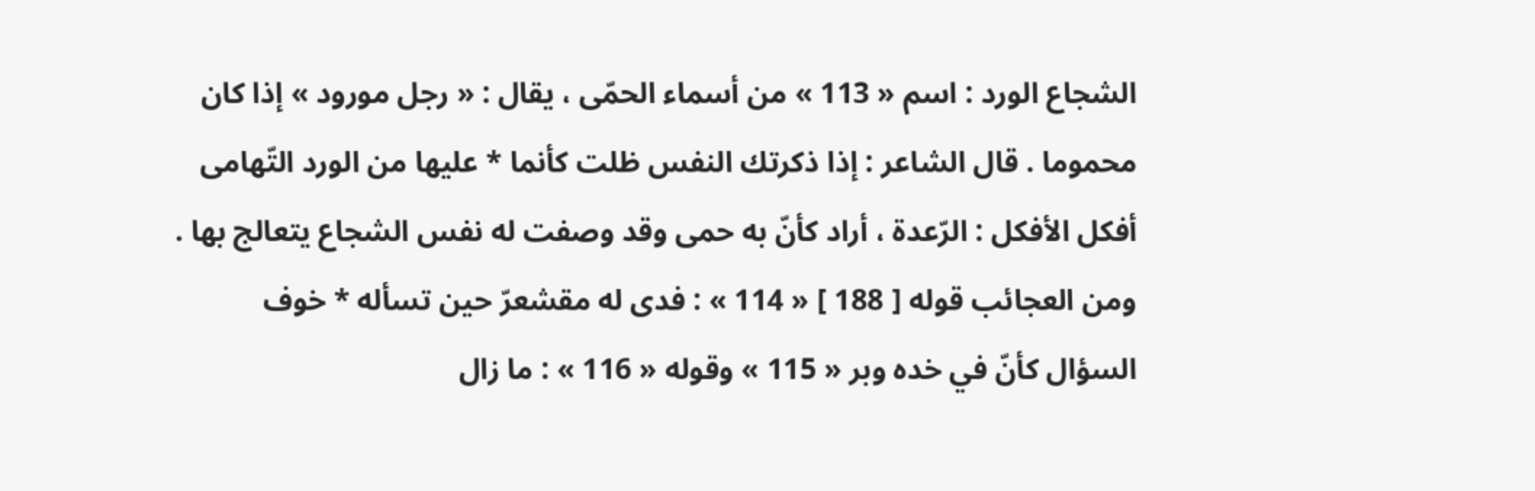الشجاع الورد : اسم « 113 » من أسماء الحمّى ، يقال : « رجل مورود » إذا كان محموما . قال الشاعر : إذا ذكرتك النفس ظلت كأنما * عليها من الورد التّهامى أفكل الأفكل : الرّعدة ، أراد كأنّ به حمى وقد وصفت له نفس الشجاع يتعالج بها . ومن العجائب قوله [ 188 ] « 114 » : فدى له مقشعرّ حين تسأله * خوف السؤال كأنّ في خده وبر « 115 » وقوله « 116 » : ما زال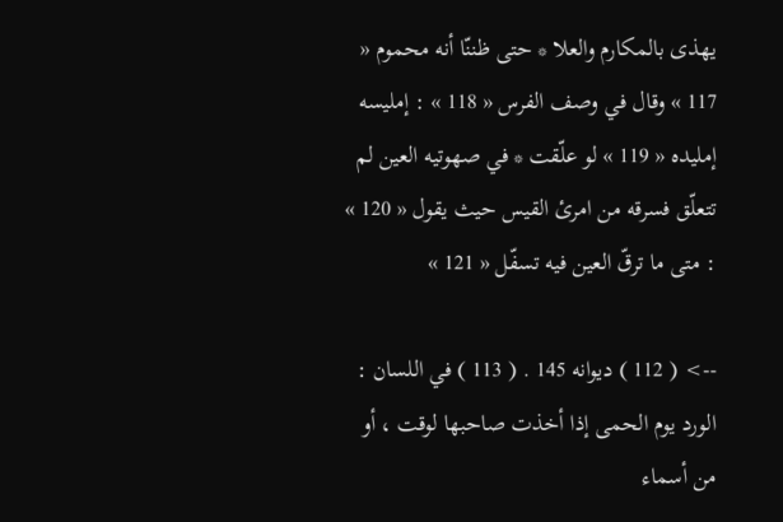يهذى بالمكارم والعلا * حتى ظننّا أنه محموم « 117 » وقال في وصف الفرس « 118 » : إمليسه إمليده « 119 » لو علّقت * في صهوتيه العين لم تتعلّق فسرقه من امرئ القيس حيث يقول « 120 » : متى ما ترقّ العين فيه تسفّل « 121 »

--> ( 112 ) ديوانه 145 . ( 113 ) في اللسان : الورد يوم الحمى إذا أخذت صاحبها لوقت ، أو من أسماء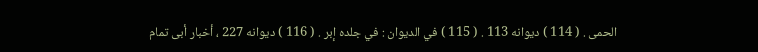الحمى . ( 114 ) ديوانه 113 . ( 115 ) في الديوان : في جلده إبر . ( 116 ) ديوانه 227 ، أخبار أبى تمام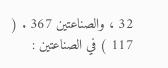32 ، والصناعتين 367 . ( 117 ) في الصناعتين :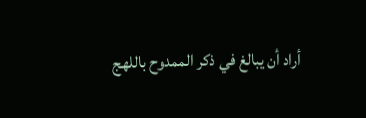أراد أن يبالغ في ذكر الممدوح باللهج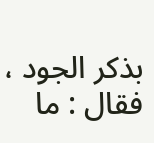بذكر الجود ، فقال : ما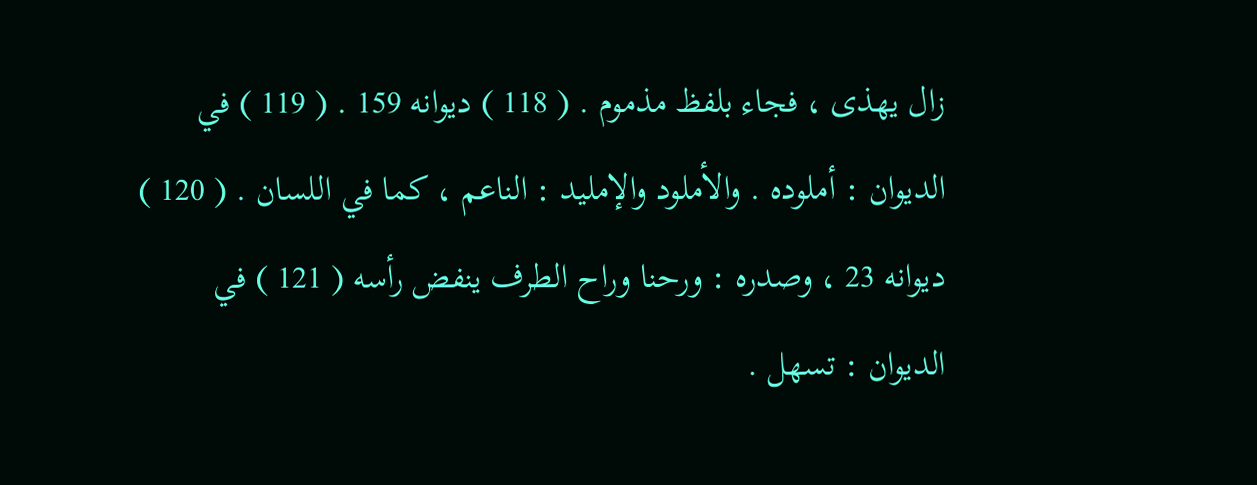زال يهذى ، فجاء بلفظ مذموم . ( 118 ) ديوانه 159 . ( 119 ) في الديوان : أملوده . والأملود والإمليد : الناعم ، كما في اللسان . ( 120 ) ديوانه 23 ، وصدره : ورحنا وراح الطرف ينفض رأسه ( 121 ) في الديوان : تسهل .